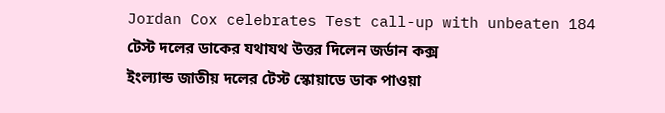Jordan Cox celebrates Test call-up with unbeaten 184
টেস্ট দলের ডাকের যথাযথ উত্তর দিলেন জর্ডান কক্স
ইংল্যান্ড জাতীয় দলের টেস্ট স্কোয়াডে ডাক পাওয়া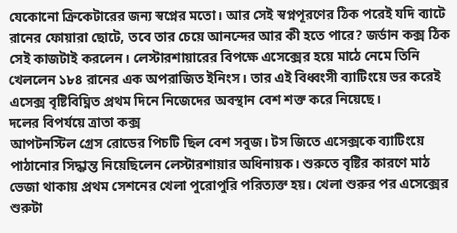যেকোনো ক্রিকেটারের জন্য স্বপ্নের মতো। আর সেই স্বপ্নপূরণের ঠিক পরেই যদি ব্যাটে রানের ফোয়ারা ছোটে, তবে তার চেয়ে আনন্দের আর কী হতে পারে? জর্ডান কক্স ঠিক সেই কাজটাই করলেন। লেস্টারশায়ারের বিপক্ষে এসেক্সের হয়ে মাঠে নেমে তিনি খেললেন ১৮৪ রানের এক অপরাজিত ইনিংস। তার এই বিধ্বংসী ব্যাটিংয়ে ভর করেই এসেক্স বৃষ্টিবিঘ্নিত প্রথম দিনে নিজেদের অবস্থান বেশ শক্ত করে নিয়েছে।
দলের বিপর্যয়ে ত্রাতা কক্স
আপটনস্টিল গ্রেস রোডের পিচটি ছিল বেশ সবুজ। টস জিতে এসেক্সকে ব্যাটিংয়ে পাঠানোর সিদ্ধান্ত নিয়েছিলেন লেস্টারশায়ার অধিনায়ক। শুরুতে বৃষ্টির কারণে মাঠ ভেজা থাকায় প্রথম সেশনের খেলা পুরোপুরি পরিত্যক্ত হয়। খেলা শুরুর পর এসেক্সের শুরুটা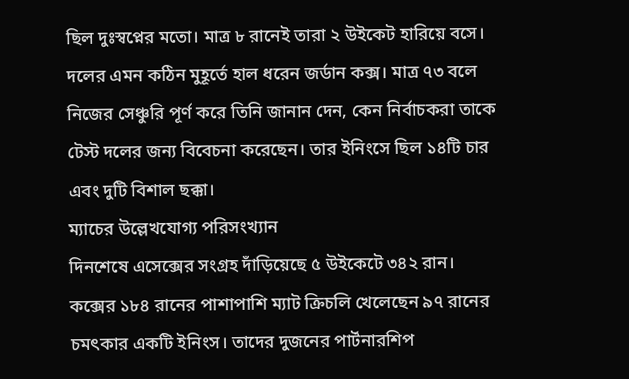ছিল দুঃস্বপ্নের মতো। মাত্র ৮ রানেই তারা ২ উইকেট হারিয়ে বসে। দলের এমন কঠিন মুহূর্তে হাল ধরেন জর্ডান কক্স। মাত্র ৭৩ বলে নিজের সেঞ্চুরি পূর্ণ করে তিনি জানান দেন, কেন নির্বাচকরা তাকে টেস্ট দলের জন্য বিবেচনা করেছেন। তার ইনিংসে ছিল ১৪টি চার এবং দুটি বিশাল ছক্কা।
ম্যাচের উল্লেখযোগ্য পরিসংখ্যান
দিনশেষে এসেক্সের সংগ্রহ দাঁড়িয়েছে ৫ উইকেটে ৩৪২ রান। কক্সের ১৮৪ রানের পাশাপাশি ম্যাট ক্রিচলি খেলেছেন ৯৭ রানের চমৎকার একটি ইনিংস। তাদের দুজনের পার্টনারশিপ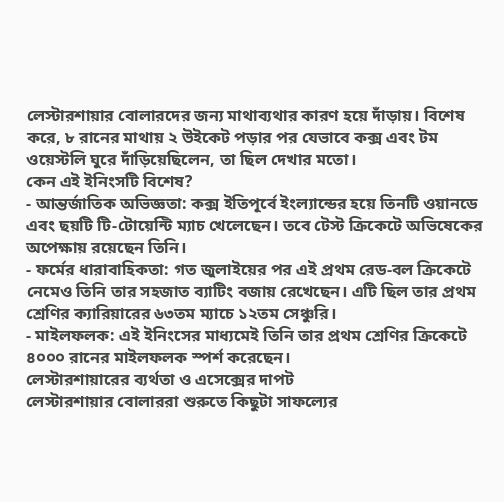লেস্টারশায়ার বোলারদের জন্য মাথাব্যথার কারণ হয়ে দাঁড়ায়। বিশেষ করে, ৮ রানের মাথায় ২ উইকেট পড়ার পর যেভাবে কক্স এবং টম ওয়েস্টলি ঘুরে দাঁড়িয়েছিলেন, তা ছিল দেখার মতো।
কেন এই ইনিংসটি বিশেষ?
- আন্তর্জাতিক অভিজ্ঞতা: কক্স ইতিপূর্বে ইংল্যান্ডের হয়ে তিনটি ওয়ানডে এবং ছয়টি টি-টোয়েন্টি ম্যাচ খেলেছেন। তবে টেস্ট ক্রিকেটে অভিষেকের অপেক্ষায় রয়েছেন তিনি।
- ফর্মের ধারাবাহিকতা: গত জুলাইয়ের পর এই প্রথম রেড-বল ক্রিকেটে নেমেও তিনি তার সহজাত ব্যাটিং বজায় রেখেছেন। এটি ছিল তার প্রথম শ্রেণির ক্যারিয়ারের ৬৩তম ম্যাচে ১২তম সেঞ্চুরি।
- মাইলফলক: এই ইনিংসের মাধ্যমেই তিনি তার প্রথম শ্রেণির ক্রিকেটে ৪০০০ রানের মাইলফলক স্পর্শ করেছেন।
লেস্টারশায়ারের ব্যর্থতা ও এসেক্সের দাপট
লেস্টারশায়ার বোলাররা শুরুতে কিছুটা সাফল্যের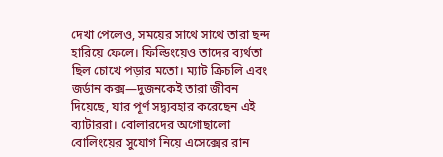দেখা পেলেও, সময়ের সাথে সাথে তারা ছন্দ হারিয়ে ফেলে। ফিল্ডিংয়েও তাদের ব্যর্থতা ছিল চোখে পড়ার মতো। ম্যাট ক্রিচলি এবং জর্ডান কক্স—দুজনকেই তারা জীবন দিয়েছে, যার পূর্ণ সদ্ব্যবহার করেছেন এই ব্যাটাররা। বোলারদের অগোছালো বোলিংয়ের সুযোগ নিয়ে এসেক্সের রান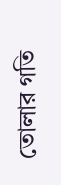তোলার গতি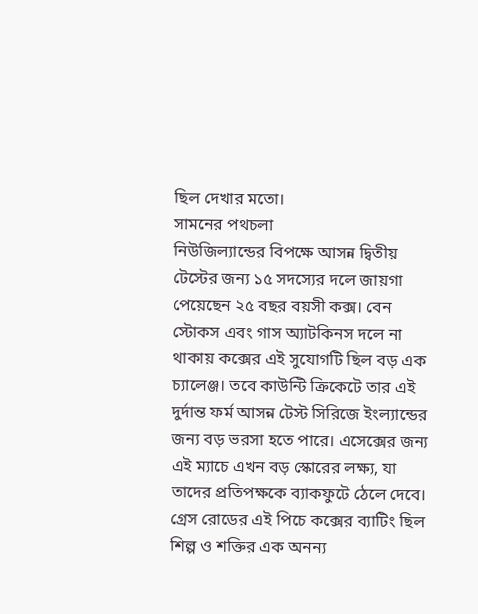ছিল দেখার মতো।
সামনের পথচলা
নিউজিল্যান্ডের বিপক্ষে আসন্ন দ্বিতীয় টেস্টের জন্য ১৫ সদস্যের দলে জায়গা পেয়েছেন ২৫ বছর বয়সী কক্স। বেন স্টোকস এবং গাস অ্যাটকিনস দলে না থাকায় কক্সের এই সুযোগটি ছিল বড় এক চ্যালেঞ্জ। তবে কাউন্টি ক্রিকেটে তার এই দুর্দান্ত ফর্ম আসন্ন টেস্ট সিরিজে ইংল্যান্ডের জন্য বড় ভরসা হতে পারে। এসেক্সের জন্য এই ম্যাচে এখন বড় স্কোরের লক্ষ্য, যা তাদের প্রতিপক্ষকে ব্যাকফুটে ঠেলে দেবে।
গ্রেস রোডের এই পিচে কক্সের ব্যাটিং ছিল শিল্প ও শক্তির এক অনন্য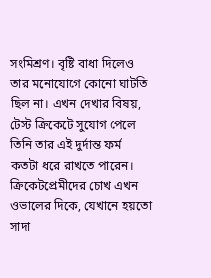সংমিশ্রণ। বৃষ্টি বাধা দিলেও তার মনোযোগে কোনো ঘাটতি ছিল না। এখন দেখার বিষয়, টেস্ট ক্রিকেটে সুযোগ পেলে তিনি তার এই দুর্দান্ত ফর্ম কতটা ধরে রাখতে পারেন। ক্রিকেটপ্রেমীদের চোখ এখন ওভালের দিকে, যেখানে হয়তো সাদা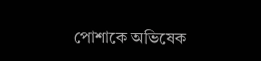পোশাকে অভিষেক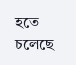হতে চলেছে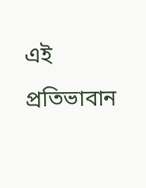এই প্রতিভাবান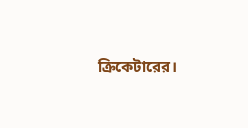ক্রিকেটারের।